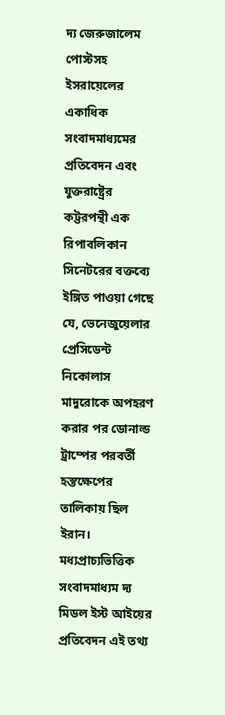দ্য জেরুজালেম পোস্টসহ ইসরায়েলের একাধিক সংবাদমাধ্যমের প্রতিবেদন এবং যুক্তরাষ্ট্রের কট্টরপন্থী এক রিপাবলিকান সিনেটরের বক্তব্যে ইঙ্গিত পাওয়া গেছে যে, ভেনেজুয়েলার প্রেসিডেন্ট নিকোলাস মাদুরোকে অপহরণ করার পর ডোনাল্ড ট্রাম্পের পরবর্তী হস্তক্ষেপের তালিকায় ছিল ইরান।
মধ্যপ্রাচ্যভিত্তিক সংবাদমাধ্যম দ্য মিডল ইস্ট আইয়ের প্রতিবেদন এই তথ্য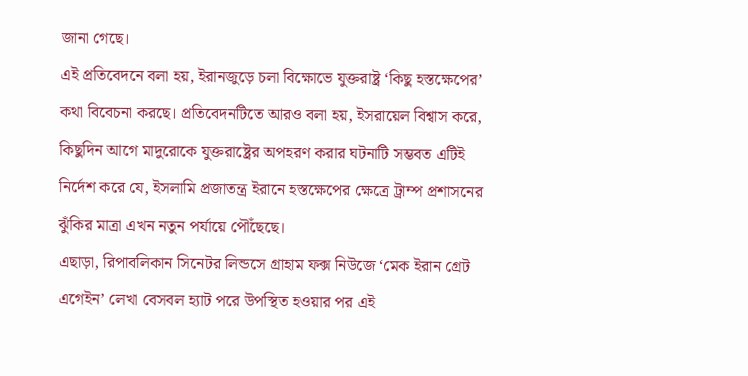জানা গেছে।
এই প্রতিবেদনে বলা হয়, ইরানজুড়ে চলা বিক্ষোভে যুক্তরাষ্ট্র ‘কিছু হস্তক্ষেপের’ কথা বিবেচনা করছে। প্রতিবেদনটিতে আরও বলা হয়, ইসরায়েল বিশ্বাস করে, কিছুদিন আগে মাদুরোকে যুক্তরাষ্ট্রের অপহরণ করার ঘটনাটি সম্ভবত এটিই নির্দেশ করে যে, ইসলামি প্রজাতন্ত্র ইরানে হস্তক্ষেপের ক্ষেত্রে ট্রাম্প প্রশাসনের ঝুঁকির মাত্রা এখন নতুন পর্যায়ে পৌঁছেছে।
এছাড়া, রিপাবলিকান সিনেটর লিন্ডসে গ্রাহাম ফক্স নিউজে ‘মেক ইরান গ্রেট এগেইন’ লেখা বেসবল হ্যাট পরে উপস্থিত হওয়ার পর এই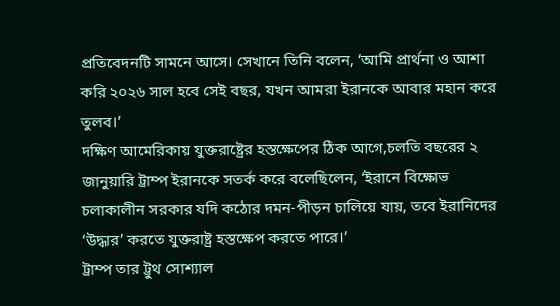প্রতিবেদনটি সামনে আসে। সেখানে তিনি বলেন, ‘আমি প্রার্থনা ও আশা করি ২০২৬ সাল হবে সেই বছর, যখন আমরা ইরানকে আবার মহান করে তুলব।’
দক্ষিণ আমেরিকায় যুক্তরাষ্ট্রের হস্তক্ষেপের ঠিক আগে,চলতি বছরের ২ জানুয়ারি ট্রাম্প ইরানকে সতর্ক করে বলেছিলেন, ‘ইরানে বিক্ষোভ চলাকালীন সরকার যদি কঠোর দমন-পীড়ন চালিয়ে যায়, তবে ইরানিদের ‘উদ্ধার’ করতে যুক্তরাষ্ট্র হস্তক্ষেপ করতে পারে।’
ট্রাম্প তার ট্রুথ সোশ্যাল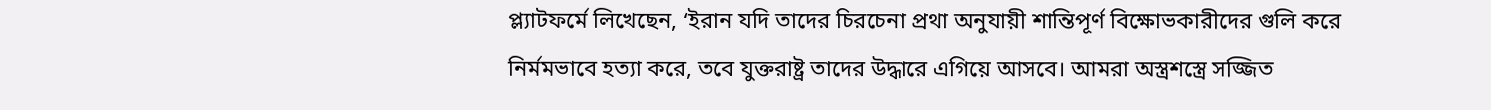প্ল্যাটফর্মে লিখেছেন, ‘ইরান যদি তাদের চিরচেনা প্রথা অনুযায়ী শান্তিপূর্ণ বিক্ষোভকারীদের গুলি করে নির্মমভাবে হত্যা করে, তবে যুক্তরাষ্ট্র তাদের উদ্ধারে এগিয়ে আসবে। আমরা অস্ত্রশস্ত্রে সজ্জিত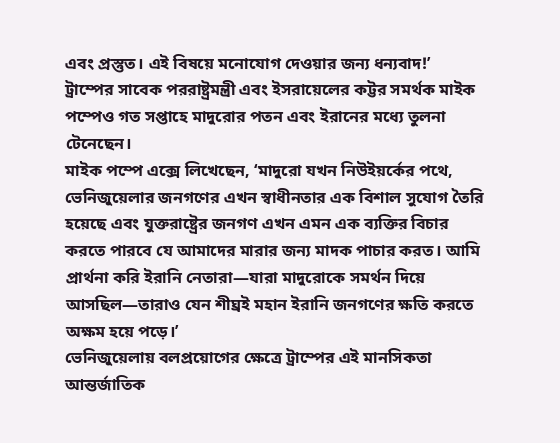এবং প্রস্তুত। এই বিষয়ে মনোযোগ দেওয়ার জন্য ধন্যবাদ!’
ট্রাম্পের সাবেক পররাষ্ট্রমন্ত্রী এবং ইসরায়েলের কট্টর সমর্থক মাইক পম্পেও গত সপ্তাহে মাদুরোর পতন এবং ইরানের মধ্যে তুলনা টেনেছেন।
মাইক পম্পে এক্সে লিখেছেন, ‘মাদুরো যখন নিউইয়র্কের পথে, ভেনিজুয়েলার জনগণের এখন স্বাধীনতার এক বিশাল সুযোগ তৈরি হয়েছে এবং যুক্তরাষ্ট্রের জনগণ এখন এমন এক ব্যক্তির বিচার করতে পারবে যে আমাদের মারার জন্য মাদক পাচার করত। আমি প্রার্থনা করি ইরানি নেতারা—যারা মাদুরোকে সমর্থন দিয়ে আসছিল—তারাও যেন শীঘ্রই মহান ইরানি জনগণের ক্ষতি করতে অক্ষম হয়ে পড়ে।’
ভেনিজুয়েলায় বলপ্রয়োগের ক্ষেত্রে ট্রাম্পের এই মানসিকতা আন্তর্জাতিক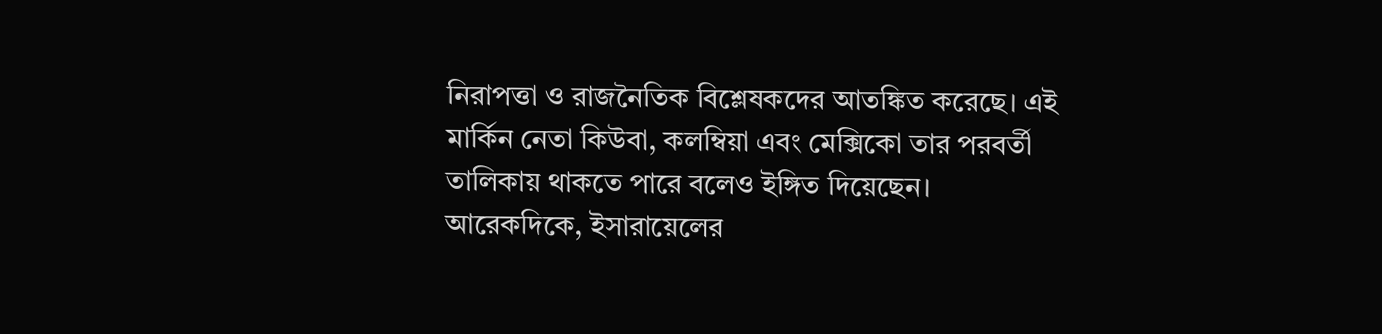নিরাপত্তা ও রাজনৈতিক বিশ্লেষকদের আতঙ্কিত করেছে। এই মার্কিন নেতা কিউবা, কলম্বিয়া এবং মেক্সিকো তার পরবর্তী তালিকায় থাকতে পারে বলেও ইঙ্গিত দিয়েছেন।
আরেকদিকে, ইসারায়েলের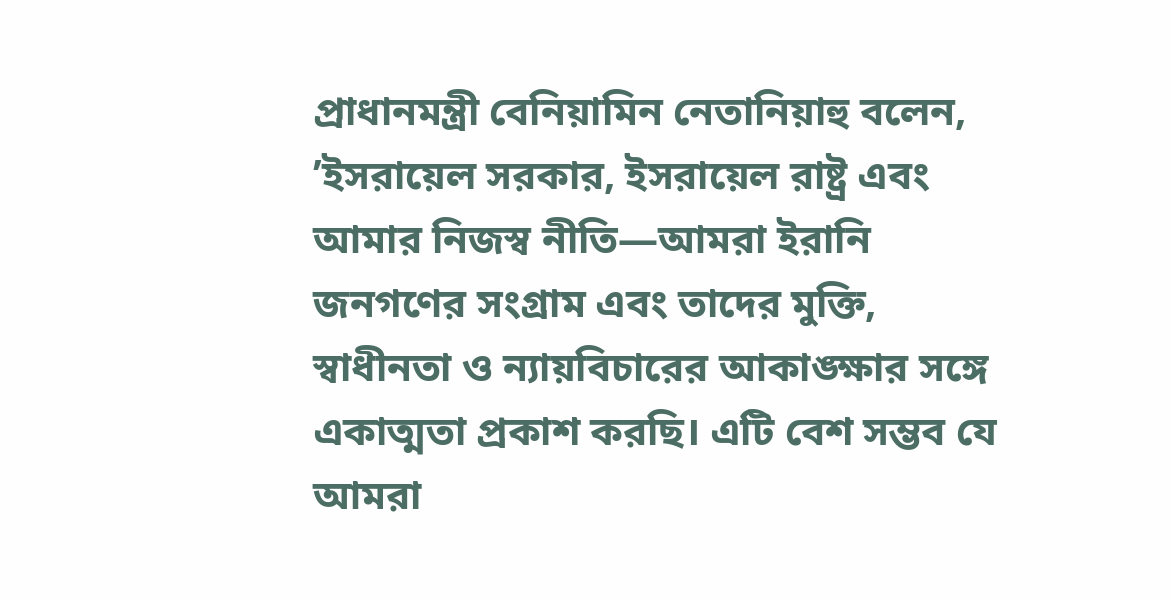প্রাধানমন্ত্রী বেনিয়ামিন নেতানিয়াহু বলেন, ’ইসরায়েল সরকার, ইসরায়েল রাষ্ট্র এবং আমার নিজস্ব নীতি—আমরা ইরানি জনগণের সংগ্রাম এবং তাদের মুক্তি, স্বাধীনতা ও ন্যায়বিচারের আকাঙ্ক্ষার সঙ্গে একাত্মতা প্রকাশ করছি। এটি বেশ সম্ভব যে আমরা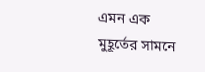এমন এক মুহূর্তের সামনে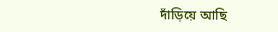দাঁড়িয়ে আছি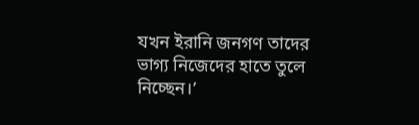যখন ইরানি জনগণ তাদের ভাগ্য নিজেদের হাতে তুলে নিচ্ছেন।’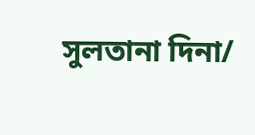সুলতানা দিনা/